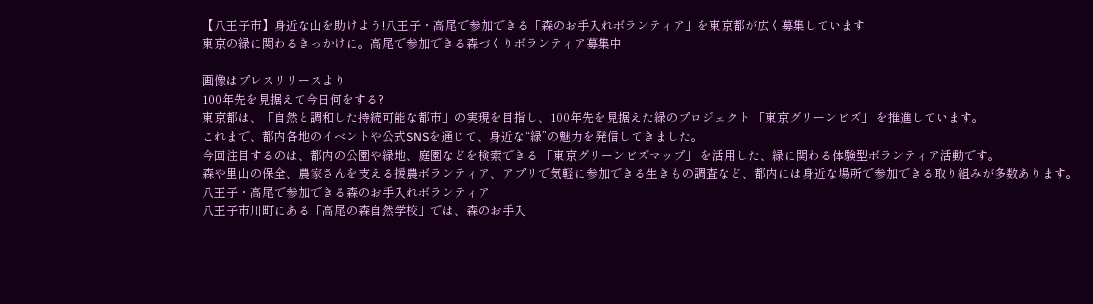【八王子市】身近な山を助けよう!八王子・高尾で参加できる「森のお手入れボランティア」を東京都が広く募集しています
東京の緑に関わるきっかけに。高尾で参加できる森づくりボランティア募集中

画像はプレスリリースより
100年先を見据えて今日何をする?
東京都は、「自然と調和した持続可能な都市」の実現を目指し、100年先を見据えた緑のプロジェクト 「東京グリーンビズ」 を推進しています。
これまで、都内各地のイベントや公式SNSを通じて、身近な“緑”の魅力を発信してきました。
今回注目するのは、都内の公園や緑地、庭園などを検索できる 「東京グリーンビズマップ」 を活用した、緑に関わる体験型ボランティア活動です。
森や里山の保全、農家さんを支える援農ボランティア、アプリで気軽に参加できる生きもの調査など、都内には身近な場所で参加できる取り組みが多数あります。
八王子・高尾で参加できる森のお手入れボランティア
八王子市川町にある「高尾の森自然学校」では、森のお手入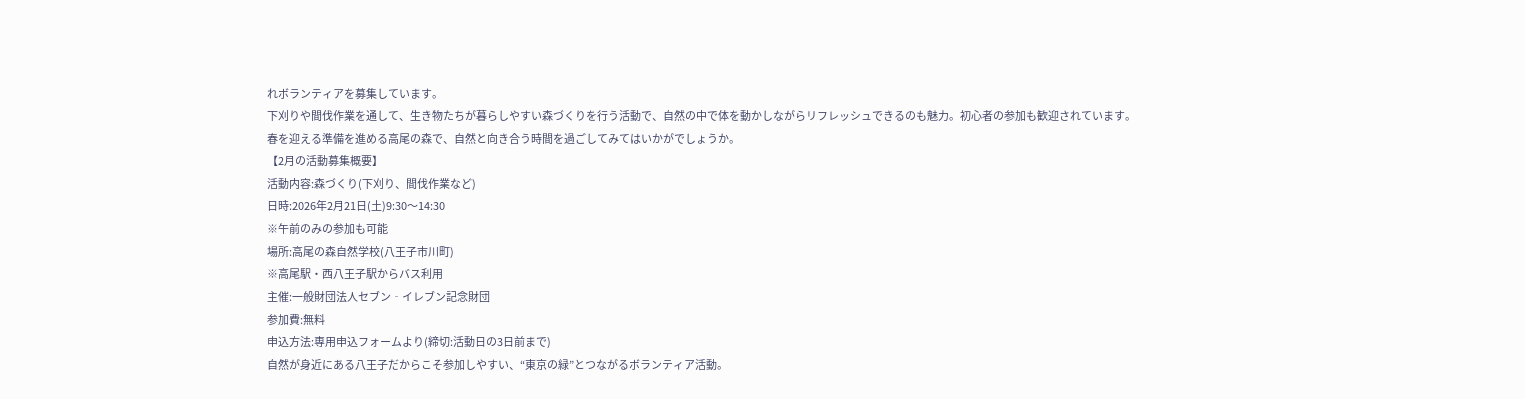れボランティアを募集しています。
下刈りや間伐作業を通して、生き物たちが暮らしやすい森づくりを行う活動で、自然の中で体を動かしながらリフレッシュできるのも魅力。初心者の参加も歓迎されています。
春を迎える準備を進める高尾の森で、自然と向き合う時間を過ごしてみてはいかがでしょうか。
【2月の活動募集概要】
活動内容:森づくり(下刈り、間伐作業など)
日時:2026年2月21日(土)9:30〜14:30
※午前のみの参加も可能
場所:高尾の森自然学校(八王子市川町)
※高尾駅・西八王子駅からバス利用
主催:一般財団法人セブン‐イレブン記念財団
参加費:無料
申込方法:専用申込フォームより(締切:活動日の3日前まで)
自然が身近にある八王子だからこそ参加しやすい、“東京の緑”とつながるボランティア活動。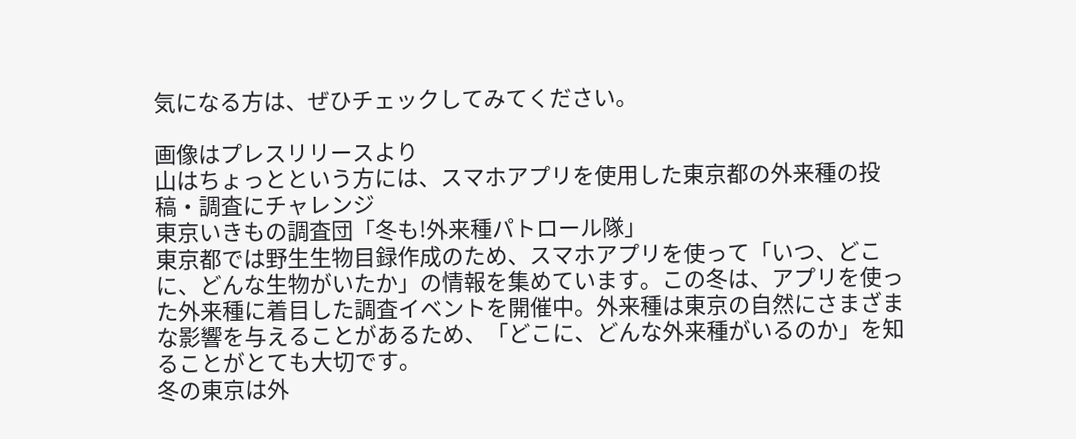気になる方は、ぜひチェックしてみてください。

画像はプレスリリースより
山はちょっとという方には、スマホアプリを使用した東京都の外来種の投稿・調査にチャレンジ
東京いきもの調査団「冬も!外来種パトロール隊」
東京都では野生生物目録作成のため、スマホアプリを使って「いつ、どこに、どんな生物がいたか」の情報を集めています。この冬は、アプリを使った外来種に着目した調査イベントを開催中。外来種は東京の自然にさまざまな影響を与えることがあるため、「どこに、どんな外来種がいるのか」を知ることがとても大切です。
冬の東京は外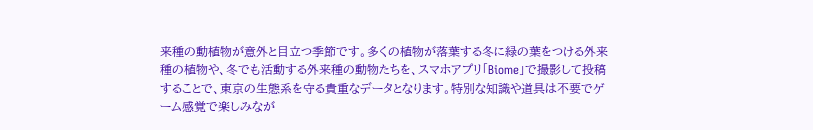来種の動植物が意外と目立つ季節です。多くの植物が落葉する冬に緑の葉をつける外来種の植物や、冬でも活動する外来種の動物たちを、スマホアプリ「Biome」で撮影して投稿することで、東京の生態系を守る貴重なデータとなります。特別な知識や道具は不要でゲーム感覚で楽しみなが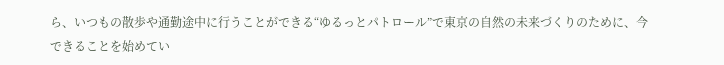ら、いつもの散歩や通勤途中に行うことができる“ゆるっとパトロール”で東京の自然の未来づくりのために、今できることを始めてい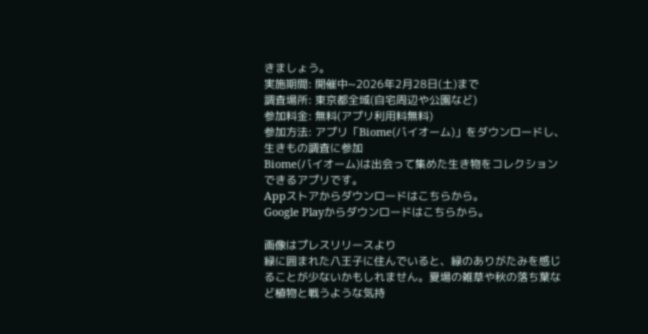きましょう。
実施期間: 開催中~2026年2月28日(土)まで
調査場所: 東京都全域(自宅周辺や公園など)
参加料金: 無料(アプリ利用料無料)
参加方法: アプリ「Biome(バイオーム)」をダウンロードし、生きもの調査に参加
Biome(バイオーム)は出会って集めた生き物をコレクションできるアプリです。
Appストアからダウンロードはこちらから。
Google Playからダウンロードはこちらから。

画像はプレスリリースより
緑に囲まれた八王子に住んでいると、緑のありがたみを感じることが少ないかもしれません。夏場の雑草や秋の落ち葉など植物と戦うような気持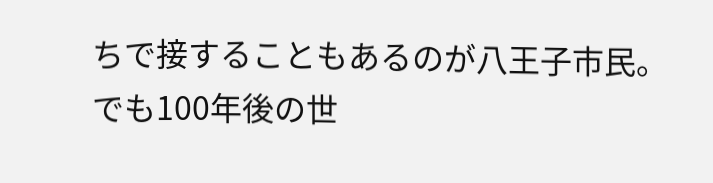ちで接することもあるのが八王子市民。
でも100年後の世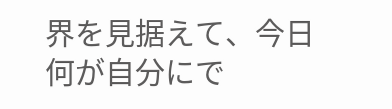界を見据えて、今日何が自分にで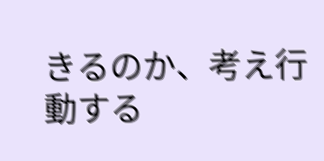きるのか、考え行動する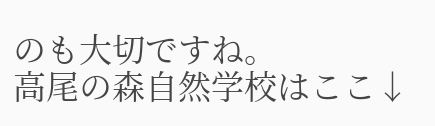のも大切ですね。
高尾の森自然学校はここ↓